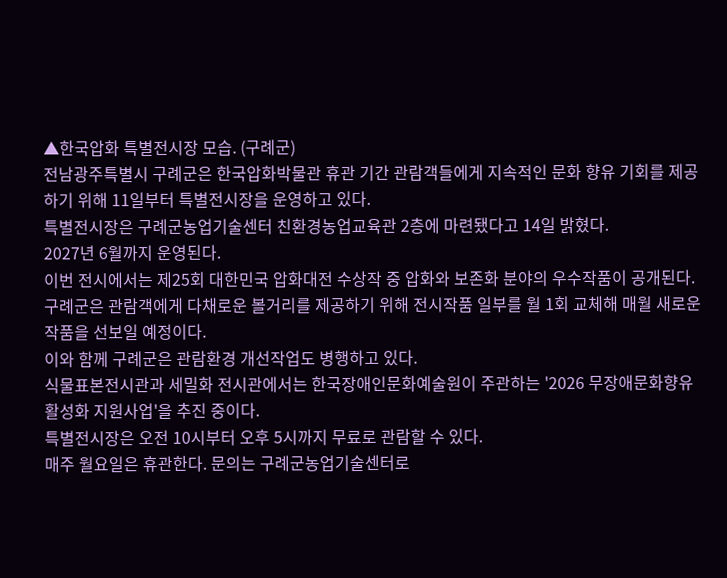▲한국압화 특별전시장 모습. (구례군)
전남광주특별시 구례군은 한국압화박물관 휴관 기간 관람객들에게 지속적인 문화 향유 기회를 제공하기 위해 11일부터 특별전시장을 운영하고 있다.
특별전시장은 구례군농업기술센터 친환경농업교육관 2층에 마련됐다고 14일 밝혔다.
2027년 6월까지 운영된다.
이번 전시에서는 제25회 대한민국 압화대전 수상작 중 압화와 보존화 분야의 우수작품이 공개된다.
구례군은 관람객에게 다채로운 볼거리를 제공하기 위해 전시작품 일부를 월 1회 교체해 매월 새로운 작품을 선보일 예정이다.
이와 함께 구례군은 관람환경 개선작업도 병행하고 있다.
식물표본전시관과 세밀화 전시관에서는 한국장애인문화예술원이 주관하는 '2026 무장애문화향유 활성화 지원사업'을 추진 중이다.
특별전시장은 오전 10시부터 오후 5시까지 무료로 관람할 수 있다.
매주 월요일은 휴관한다. 문의는 구례군농업기술센터로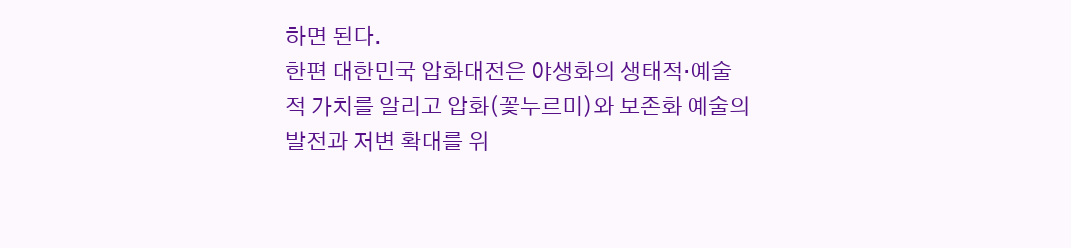하면 된다.
한편 대한민국 압화대전은 야생화의 생태적·예술적 가치를 알리고 압화(꽃누르미)와 보존화 예술의 발전과 저변 확대를 위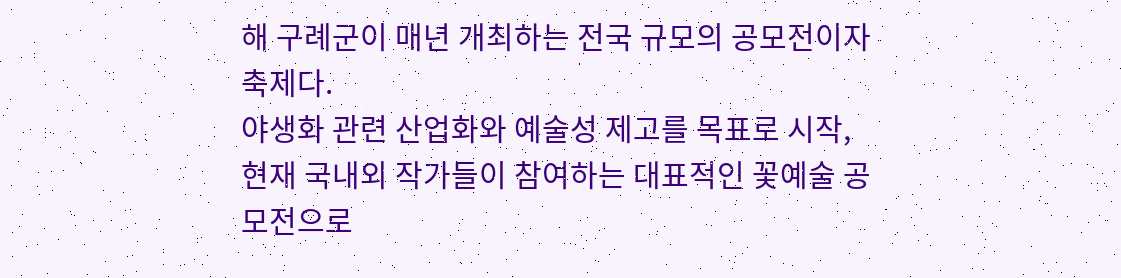해 구례군이 매년 개최하는 전국 규모의 공모전이자 축제다.
야생화 관련 산업화와 예술성 제고를 목표로 시작, 현재 국내외 작가들이 참여하는 대표적인 꽃예술 공모전으로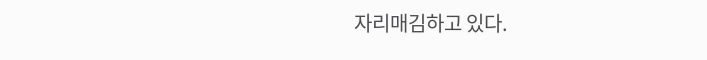자리매김하고 있다.